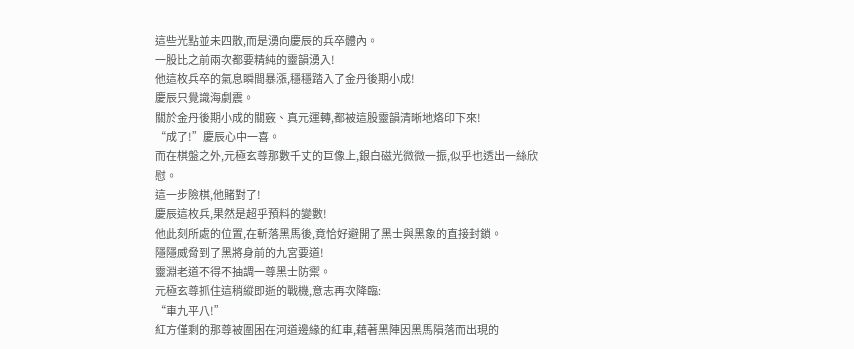這些光點並未四散,而是湧向慶辰的兵卒體內。
一股比之前兩次都要精純的靈韻湧入!
他這枚兵卒的氣息瞬間暴漲,穩穩踏入了金丹後期小成!
慶辰只覺識海劇震。
關於金丹後期小成的關竅、真元運轉,都被這股靈韻清晰地烙印下來!
“成了!”慶辰心中一喜。
而在棋盤之外,元極玄尊那數千丈的巨像上,銀白磁光微微一振,似乎也透出一絲欣慰。
這一步險棋,他賭對了!
慶辰這枚兵,果然是超乎預料的變數!
他此刻所處的位置,在斬落黑馬後,竟恰好避開了黑士與黑象的直接封鎖。
隱隱威脅到了黑將身前的九宮要道!
靈淵老道不得不抽調一尊黑士防禦。
元極玄尊抓住這稍縱即逝的戰機,意志再次降臨:
“車九平八!”
紅方僅剩的那尊被圍困在河道邊緣的紅車,藉著黑陣因黑馬隕落而出現的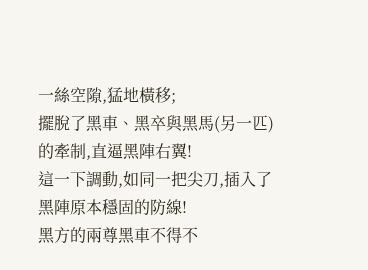一絲空隙,猛地橫移;
擺脫了黑車、黑卒與黑馬(另一匹)的牽制,直逼黑陣右翼!
這一下調動,如同一把尖刀,插入了黑陣原本穩固的防線!
黑方的兩尊黑車不得不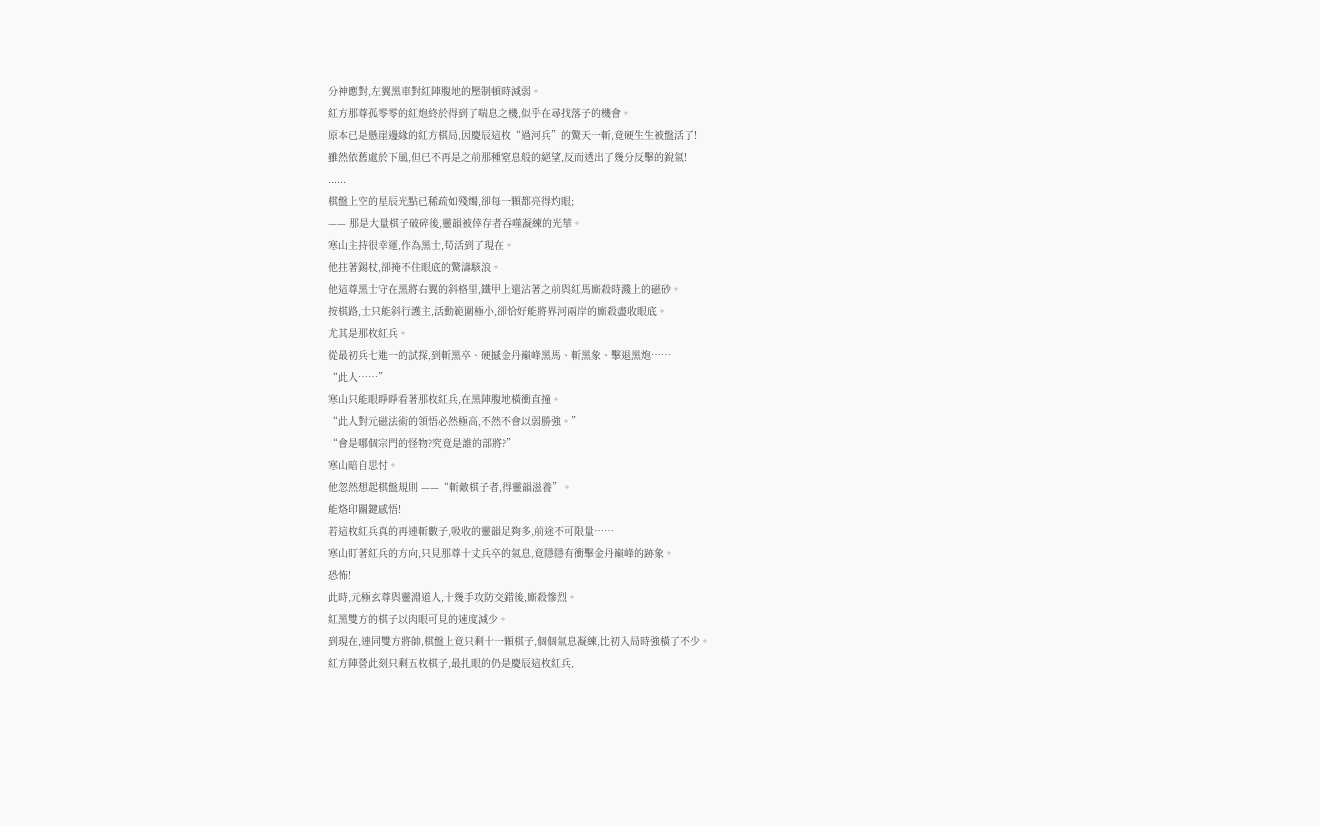分神應對,左翼黑車對紅陣腹地的壓制頓時減弱。
紅方那尊孤零零的紅炮終於得到了喘息之機,似乎在尋找落子的機會。
原本已是懸崖邊緣的紅方棋局,因慶辰這枚“過河兵”的驚天一斬,竟硬生生被盤活了!
雖然依舊處於下風,但已不再是之前那種窒息般的絕望,反而透出了幾分反擊的銳氣!
......
棋盤上空的星辰光點已稀疏如殘燭,卻每一顆都亮得灼眼;
—— 那是大量棋子破碎後,靈韻被倖存者吞噬凝練的光華。
寒山主持很幸運,作為黑士,苟活到了現在。
他拄著錫杖,卻掩不住眼底的驚濤駭浪。
他這尊黑士守在黑將右翼的斜格里,鐵甲上還沾著之前與紅馬廝殺時濺上的磁砂。
按棋路,士只能斜行護主,活動範圍極小,卻恰好能將界河兩岸的廝殺盡收眼底。
尤其是那枚紅兵。
從最初兵七進一的試探,到斬黑卒、硬撼金丹巔峰黑馬、斬黑象、擊退黑炮……
“此人……”
寒山只能眼睜睜看著那枚紅兵,在黑陣腹地橫衝直撞。
“此人對元磁法術的領悟必然極高,不然不會以弱勝強。”
“會是哪個宗門的怪物?究竟是誰的部將?”
寒山暗自思忖。
他忽然想起棋盤規則 ——“斬敵棋子者,得靈韻滋養”。
能烙印關鍵感悟!
若這枚紅兵真的再連斬數子,吸收的靈韻足夠多,前途不可限量……
寒山盯著紅兵的方向,只見那尊十丈兵卒的氣息,竟隱隱有衝擊金丹巔峰的跡象。
恐怖!
此時,元極玄尊與靈淵道人,十幾手攻防交錯後,廝殺慘烈。
紅黑雙方的棋子以肉眼可見的速度減少。
到現在,連同雙方將帥,棋盤上竟只剩十一顆棋子,個個氣息凝練,比初入局時強橫了不少。
紅方陣營此刻只剩五枚棋子,最扎眼的仍是慶辰這枚紅兵,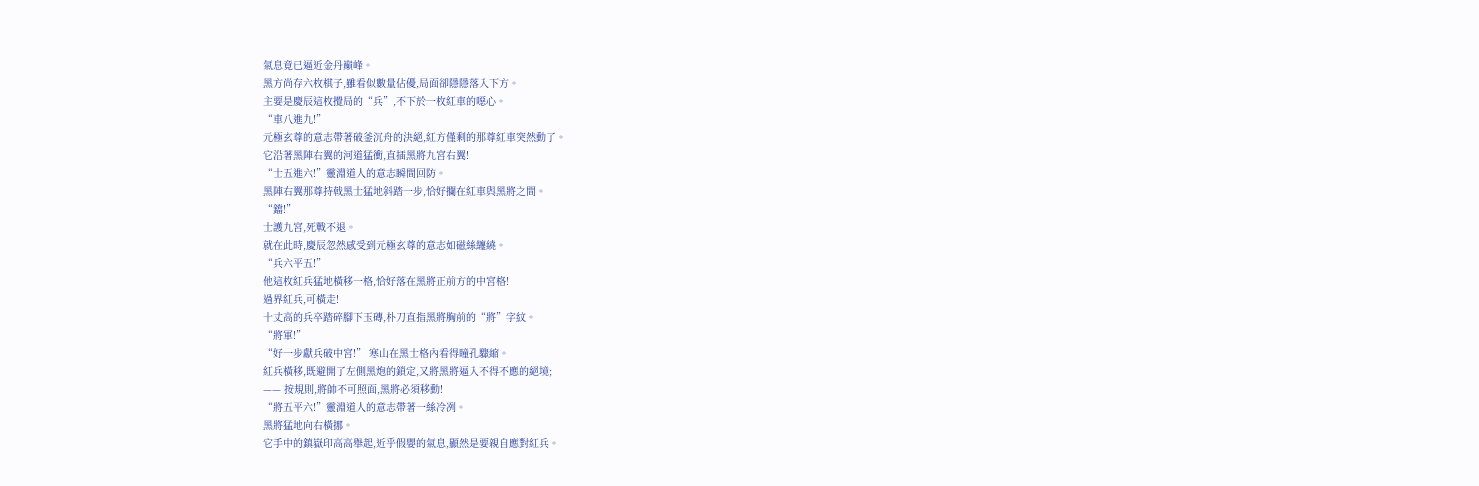氣息竟已逼近金丹巔峰。
黑方尚存六枚棋子,雖看似數量佔優,局面卻隱隱落入下方。
主要是慶辰這枚攪局的“兵”,不下於一枚紅車的噁心。
“車八進九!”
元極玄尊的意志帶著破釜沉舟的決絕,紅方僅剩的那尊紅車突然動了。
它沿著黑陣右翼的河道猛衝,直插黑將九宮右翼!
“士五進六!”靈淵道人的意志瞬間回防。
黑陣右翼那尊持戟黑士猛地斜踏一步,恰好攔在紅車與黑將之間。
“鐺!”
士護九宮,死戰不退。
就在此時,慶辰忽然感受到元極玄尊的意志如磁絲纏繞。
“兵六平五!”
他這枚紅兵猛地橫移一格,恰好落在黑將正前方的中宮格!
過界紅兵,可橫走!
十丈高的兵卒踏碎腳下玉磚,朴刀直指黑將胸前的“將”字紋。
“將軍!”
“好一步獻兵破中宮!” 寒山在黑士格內看得瞳孔驟縮。
紅兵橫移,既避開了左側黑炮的鎖定,又將黑將逼入不得不應的絕境;
—— 按規則,將帥不可照面,黑將必須移動!
“將五平六!”靈淵道人的意志帶著一絲冷冽。
黑將猛地向右橫挪。
它手中的鎮嶽印高高舉起,近乎假嬰的氣息,顯然是要親自應對紅兵。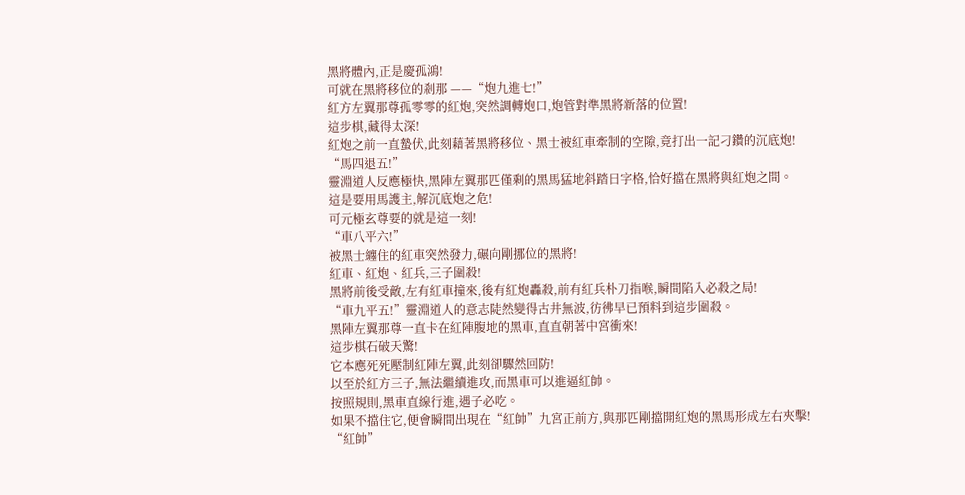黑將體內,正是慶孤鴻!
可就在黑將移位的剎那 ——“炮九進七!”
紅方左翼那尊孤零零的紅炮,突然調轉炮口,炮管對準黑將新落的位置!
這步棋,藏得太深!
紅炮之前一直蟄伏,此刻藉著黑將移位、黑士被紅車牽制的空隙,竟打出一記刁鑽的沉底炮!
“馬四退五!”
靈淵道人反應極快,黑陣左翼那匹僅剩的黑馬猛地斜踏日字格,恰好擋在黑將與紅炮之間。
這是要用馬護主,解沉底炮之危!
可元極玄尊要的就是這一刻!
“車八平六!”
被黑士纏住的紅車突然發力,碾向剛挪位的黑將!
紅車、紅炮、紅兵,三子圍殺!
黑將前後受敵,左有紅車撞來,後有紅炮轟殺,前有紅兵朴刀指喉,瞬間陷入必殺之局!
“車九平五!”靈淵道人的意志陡然變得古井無波,彷彿早已預料到這步圍殺。
黑陣左翼那尊一直卡在紅陣腹地的黑車,直直朝著中宮衝來!
這步棋石破天驚!
它本應死死壓制紅陣左翼,此刻卻驟然回防!
以至於紅方三子,無法繼續進攻,而黑車可以進逼紅帥。
按照規則,黑車直線行進,遇子必吃。
如果不擋住它,便會瞬間出現在“紅帥”九宮正前方,與那匹剛擋開紅炮的黑馬形成左右夾擊!
“紅帥”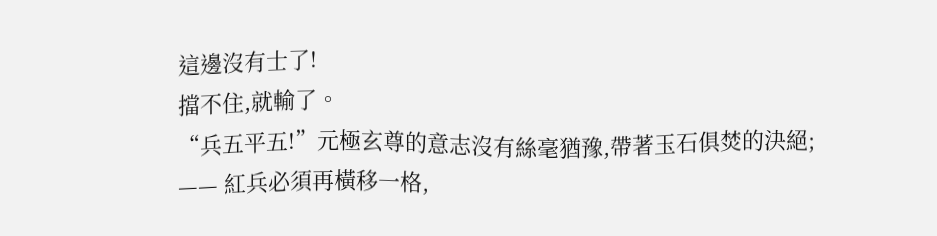這邊沒有士了!
擋不住,就輸了。
“兵五平五!”元極玄尊的意志沒有絲毫猶豫,帶著玉石俱焚的決絕;
—— 紅兵必須再橫移一格,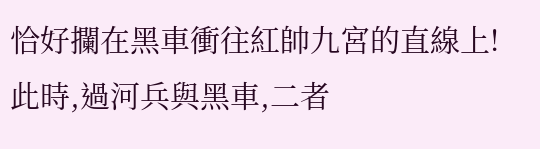恰好攔在黑車衝往紅帥九宮的直線上!
此時,過河兵與黑車,二者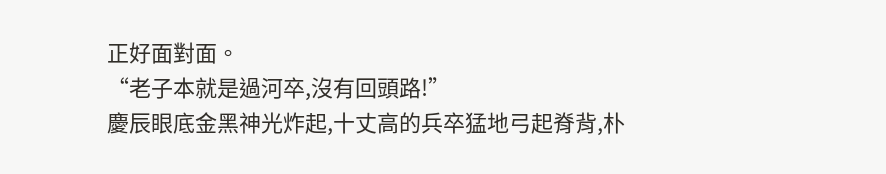正好面對面。
“老子本就是過河卒,沒有回頭路!”
慶辰眼底金黑神光炸起,十丈高的兵卒猛地弓起脊背,朴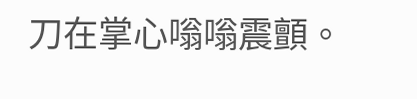刀在掌心嗡嗡震顫。